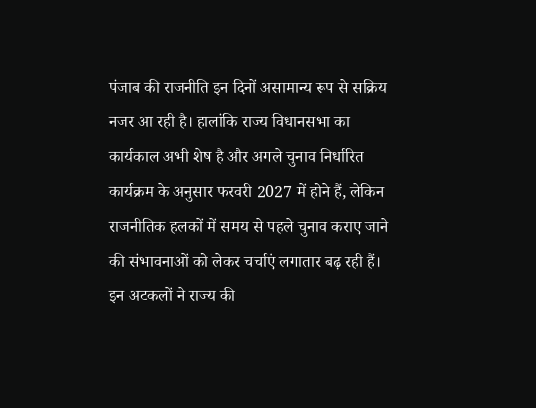पंजाब की राजनीति इन दिनों असामान्य रूप से सक्रिय नजर आ रही है। हालांकि राज्य विधानसभा का कार्यकाल अभी शेष है और अगले चुनाव निर्धारित कार्यक्रम के अनुसार फरवरी 2027 में होने हैं, लेकिन राजनीतिक हलकों में समय से पहले चुनाव कराए जाने की संभावनाओं को लेकर चर्चाएं लगातार बढ़ रही हैं। इन अटकलों ने राज्य की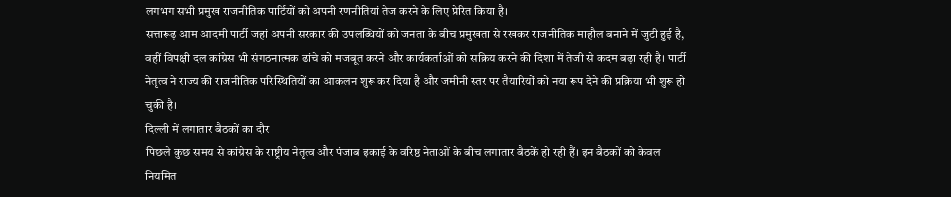लगभग सभी प्रमुख राजनीतिक पार्टियों को अपनी रणनीतियां तेज करने के लिए प्रेरित किया है।
सत्तारूढ़ आम आदमी पार्टी जहां अपनी सरकार की उपलब्धियों को जनता के बीच प्रमुखता से रखकर राजनीतिक माहौल बनाने में जुटी हुई है, वहीं विपक्षी दल कांग्रेस भी संगठनात्मक ढांचे को मजबूत करने और कार्यकर्ताओं को सक्रिय करने की दिशा में तेजी से कदम बढ़ा रही है। पार्टी नेतृत्व ने राज्य की राजनीतिक परिस्थितियों का आकलन शुरू कर दिया है और जमीनी स्तर पर तैयारियों को नया रूप देने की प्रक्रिया भी शुरू हो चुकी है।
दिल्ली में लगातार बैठकों का दौर
पिछले कुछ समय से कांग्रेस के राष्ट्रीय नेतृत्व और पंजाब इकाई के वरिष्ठ नेताओं के बीच लगातार बैठकें हो रही हैं। इन बैठकों को केवल नियमित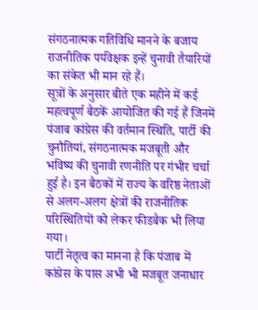संगठनात्मक गतिविधि मानने के बजाय राजनीतिक पर्यवेक्षक इन्हें चुनावी तैयारियों का संकेत भी मान रहे हैं।
सूत्रों के अनुसार बीते एक महीने में कई महत्वपूर्ण बैठकें आयोजित की गई हैं जिनमें पंजाब कांग्रेस की वर्तमान स्थिति, पार्टी की चुनौतियां, संगठनात्मक मजबूती और भविष्य की चुनावी रणनीति पर गंभीर चर्चा हुई है। इन बैठकों में राज्य के वरिष्ठ नेताओं से अलग-अलग क्षेत्रों की राजनीतिक परिस्थितियों को लेकर फीडबैक भी लिया गया।
पार्टी नेतृत्व का मानना है कि पंजाब में कांग्रेस के पास अभी भी मजबूत जनाधार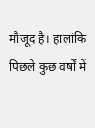मौजूद है। हालांकि पिछले कुछ वर्षों में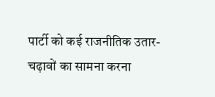पार्टी को कई राजनीतिक उतार-चढ़ावों का सामना करना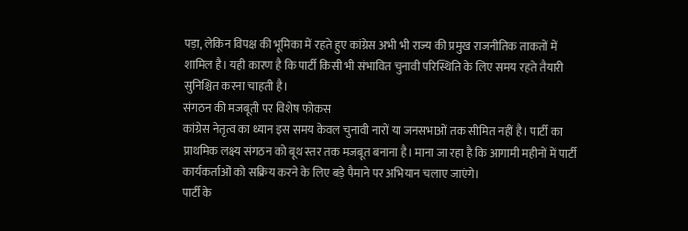पड़ा, लेकिन विपक्ष की भूमिका में रहते हुए कांग्रेस अभी भी राज्य की प्रमुख राजनीतिक ताकतों में शामिल है। यही कारण है कि पार्टी किसी भी संभावित चुनावी परिस्थिति के लिए समय रहते तैयारी सुनिश्चित करना चाहती है।
संगठन की मजबूती पर विशेष फोकस
कांग्रेस नेतृत्व का ध्यान इस समय केवल चुनावी नारों या जनसभाओं तक सीमित नहीं है। पार्टी का प्राथमिक लक्ष्य संगठन को बूथ स्तर तक मजबूत बनाना है। माना जा रहा है कि आगामी महीनों में पार्टी कार्यकर्ताओं को सक्रिय करने के लिए बड़े पैमाने पर अभियान चलाए जाएंगे।
पार्टी के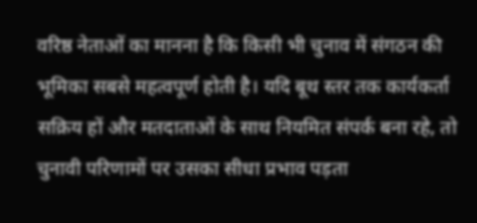वरिष्ठ नेताओं का मानना है कि किसी भी चुनाव में संगठन की भूमिका सबसे महत्वपूर्ण होती है। यदि बूथ स्तर तक कार्यकर्ता सक्रिय हों और मतदाताओं के साथ नियमित संपर्क बना रहे, तो चुनावी परिणामों पर उसका सीधा प्रभाव पड़ता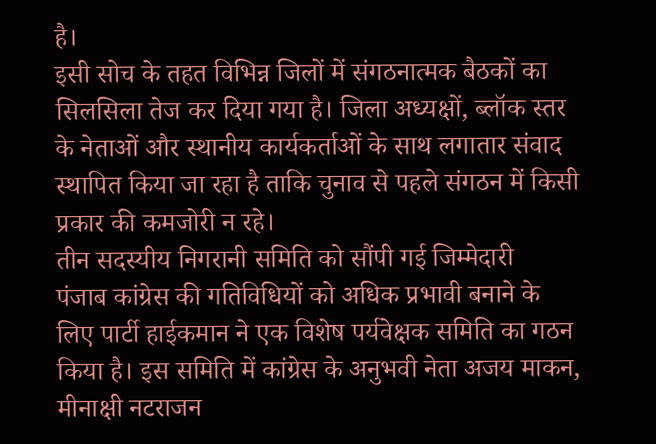है।
इसी सोच के तहत विभिन्न जिलों में संगठनात्मक बैठकों का सिलसिला तेज कर दिया गया है। जिला अध्यक्षों, ब्लॉक स्तर के नेताओं और स्थानीय कार्यकर्ताओं के साथ लगातार संवाद स्थापित किया जा रहा है ताकि चुनाव से पहले संगठन में किसी प्रकार की कमजोरी न रहे।
तीन सदस्यीय निगरानी समिति को सौंपी गई जिम्मेदारी
पंजाब कांग्रेस की गतिविधियों को अधिक प्रभावी बनाने के लिए पार्टी हाईकमान ने एक विशेष पर्यवेक्षक समिति का गठन किया है। इस समिति में कांग्रेस के अनुभवी नेता अजय माकन, मीनाक्षी नटराजन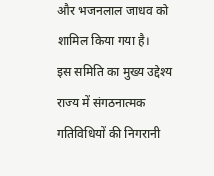और भजनलाल जाधव को शामिल किया गया है।
इस समिति का मुख्य उद्देश्य राज्य में संगठनात्मक गतिविधियों की निगरानी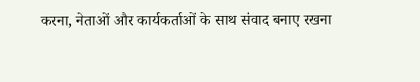करना, नेताओं और कार्यकर्ताओं के साथ संवाद बनाए रखना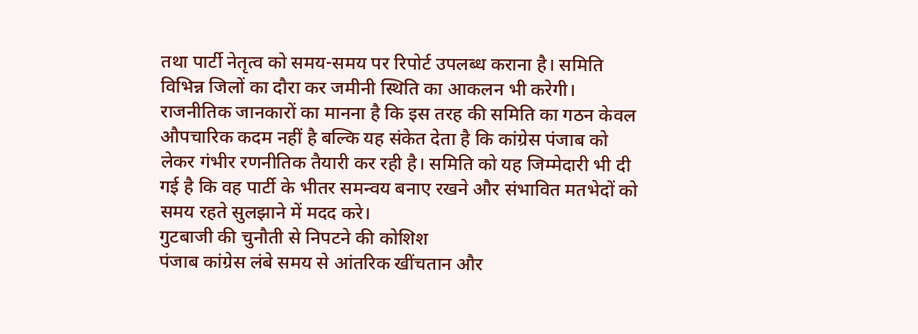तथा पार्टी नेतृत्व को समय-समय पर रिपोर्ट उपलब्ध कराना है। समिति विभिन्न जिलों का दौरा कर जमीनी स्थिति का आकलन भी करेगी।
राजनीतिक जानकारों का मानना है कि इस तरह की समिति का गठन केवल औपचारिक कदम नहीं है बल्कि यह संकेत देता है कि कांग्रेस पंजाब को लेकर गंभीर रणनीतिक तैयारी कर रही है। समिति को यह जिम्मेदारी भी दी गई है कि वह पार्टी के भीतर समन्वय बनाए रखने और संभावित मतभेदों को समय रहते सुलझाने में मदद करे।
गुटबाजी की चुनौती से निपटने की कोशिश
पंजाब कांग्रेस लंबे समय से आंतरिक खींचतान और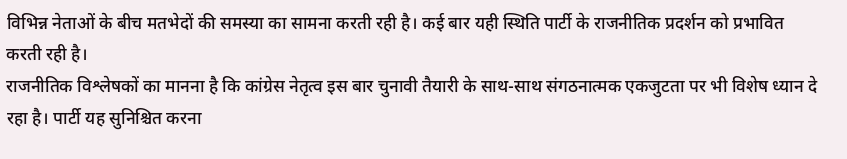विभिन्न नेताओं के बीच मतभेदों की समस्या का सामना करती रही है। कई बार यही स्थिति पार्टी के राजनीतिक प्रदर्शन को प्रभावित करती रही है।
राजनीतिक विश्लेषकों का मानना है कि कांग्रेस नेतृत्व इस बार चुनावी तैयारी के साथ-साथ संगठनात्मक एकजुटता पर भी विशेष ध्यान दे रहा है। पार्टी यह सुनिश्चित करना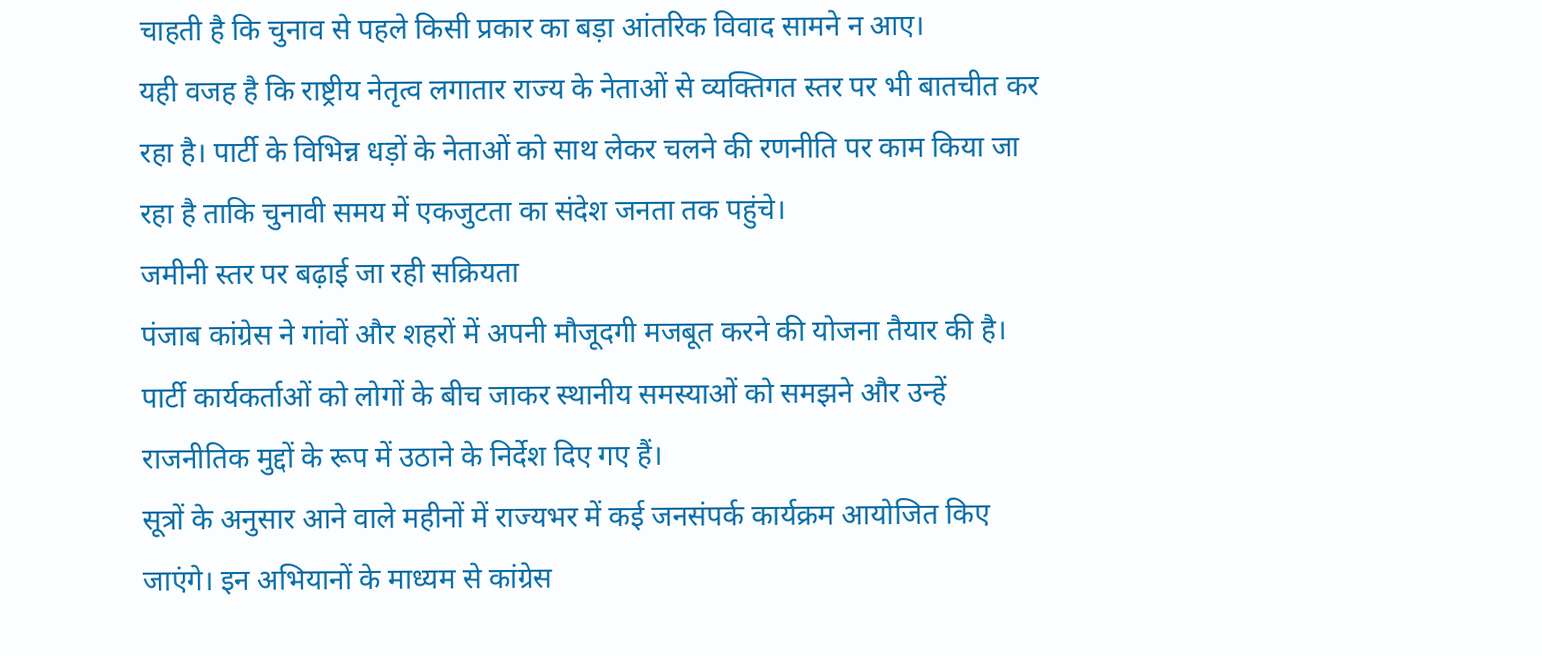चाहती है कि चुनाव से पहले किसी प्रकार का बड़ा आंतरिक विवाद सामने न आए।
यही वजह है कि राष्ट्रीय नेतृत्व लगातार राज्य के नेताओं से व्यक्तिगत स्तर पर भी बातचीत कर रहा है। पार्टी के विभिन्न धड़ों के नेताओं को साथ लेकर चलने की रणनीति पर काम किया जा रहा है ताकि चुनावी समय में एकजुटता का संदेश जनता तक पहुंचे।
जमीनी स्तर पर बढ़ाई जा रही सक्रियता
पंजाब कांग्रेस ने गांवों और शहरों में अपनी मौजूदगी मजबूत करने की योजना तैयार की है। पार्टी कार्यकर्ताओं को लोगों के बीच जाकर स्थानीय समस्याओं को समझने और उन्हें राजनीतिक मुद्दों के रूप में उठाने के निर्देश दिए गए हैं।
सूत्रों के अनुसार आने वाले महीनों में राज्यभर में कई जनसंपर्क कार्यक्रम आयोजित किए जाएंगे। इन अभियानों के माध्यम से कांग्रेस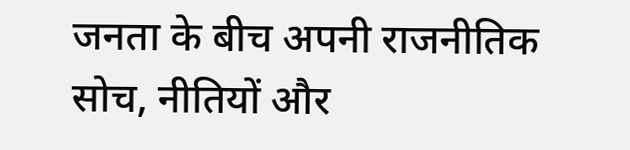जनता के बीच अपनी राजनीतिक सोच, नीतियों और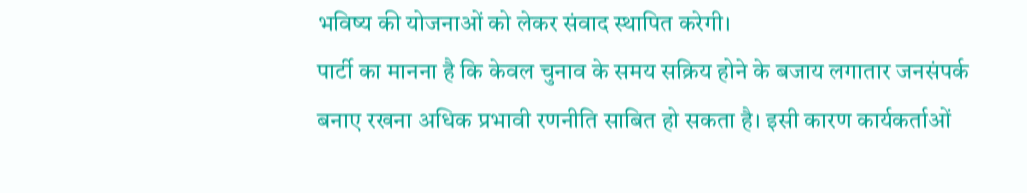भविष्य की योजनाओं को लेकर संवाद स्थापित करेगी।
पार्टी का मानना है कि केवल चुनाव के समय सक्रिय होने के बजाय लगातार जनसंपर्क बनाए रखना अधिक प्रभावी रणनीति साबित हो सकता है। इसी कारण कार्यकर्ताओं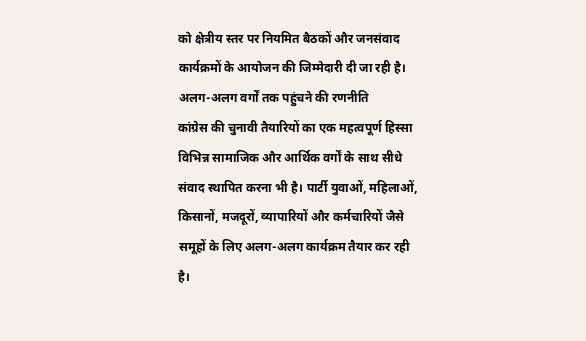को क्षेत्रीय स्तर पर नियमित बैठकों और जनसंवाद कार्यक्रमों के आयोजन की जिम्मेदारी दी जा रही है।
अलग-अलग वर्गों तक पहुंचने की रणनीति
कांग्रेस की चुनावी तैयारियों का एक महत्वपूर्ण हिस्सा विभिन्न सामाजिक और आर्थिक वर्गों के साथ सीधे संवाद स्थापित करना भी है। पार्टी युवाओं, महिलाओं, किसानों, मजदूरों, व्यापारियों और कर्मचारियों जैसे समूहों के लिए अलग-अलग कार्यक्रम तैयार कर रही है।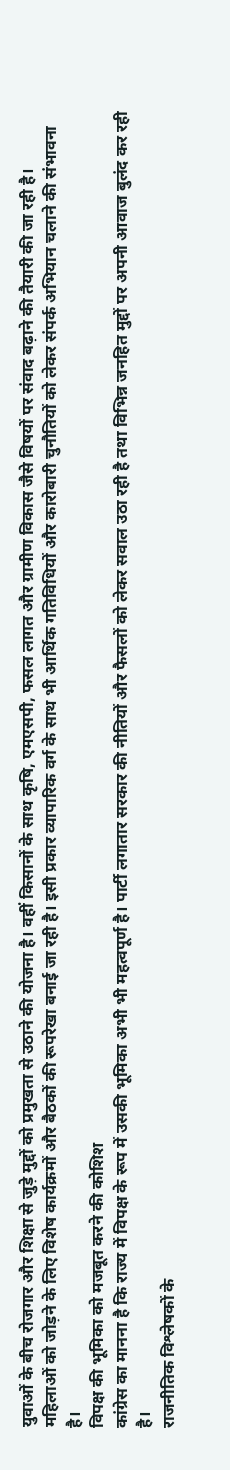युवाओं के बीच रोजगार और शिक्षा से जुड़े मुद्दों को प्रमुखता से उठाने की योजना है। वहीं किसानों के साथ कृषि, एमएसपी, फसल लागत और ग्रामीण विकास जैसे विषयों पर संवाद बढ़ाने की तैयारी की जा रही है।
महिलाओं को जोड़ने के लिए विशेष कार्यक्रमों और बैठकों की रूपरेखा बनाई जा रही है। इसी प्रकार व्यापारिक वर्ग के साथ भी आर्थिक गतिविधियों और कारोबारी चुनौतियों को लेकर संपर्क अभियान चलाने की संभावना है।
विपक्ष की भूमिका को मजबूत करने की कोशिश
कांग्रेस का मानना है कि राज्य में विपक्ष के रूप में उसकी भूमिका अभी भी महत्वपूर्ण है। पार्टी लगातार सरकार की नीतियों और फैसलों को लेकर सवाल उठा रही है तथा विभिन्न जनहित मुद्दों पर अपनी आवाज बुलंद कर रही है।
राजनीतिक विश्लेषकों के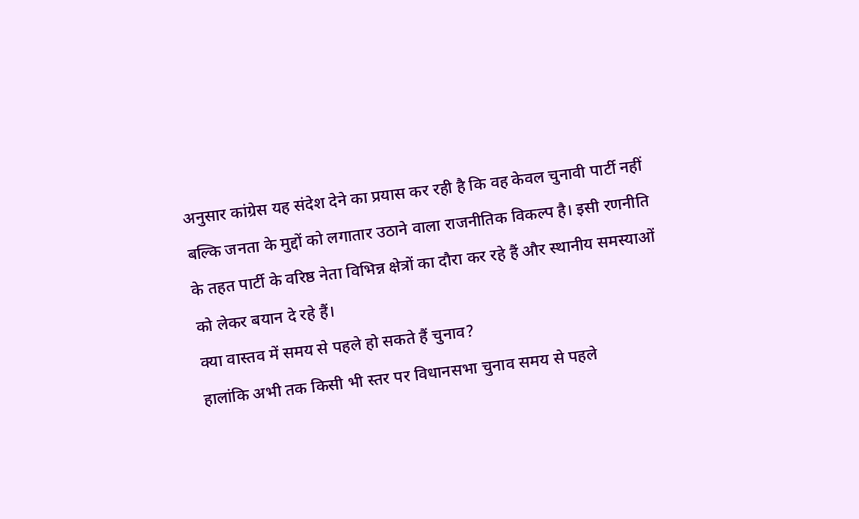अनुसार कांग्रेस यह संदेश देने का प्रयास कर रही है कि वह केवल चुनावी पार्टी नहीं बल्कि जनता के मुद्दों को लगातार उठाने वाला राजनीतिक विकल्प है। इसी रणनीति के तहत पार्टी के वरिष्ठ नेता विभिन्न क्षेत्रों का दौरा कर रहे हैं और स्थानीय समस्याओं को लेकर बयान दे रहे हैं।
क्या वास्तव में समय से पहले हो सकते हैं चुनाव?
हालांकि अभी तक किसी भी स्तर पर विधानसभा चुनाव समय से पहले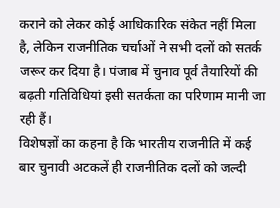कराने को लेकर कोई आधिकारिक संकेत नहीं मिला है, लेकिन राजनीतिक चर्चाओं ने सभी दलों को सतर्क जरूर कर दिया है। पंजाब में चुनाव पूर्व तैयारियों की बढ़ती गतिविधियां इसी सतर्कता का परिणाम मानी जा रही हैं।
विशेषज्ञों का कहना है कि भारतीय राजनीति में कई बार चुनावी अटकलें ही राजनीतिक दलों को जल्दी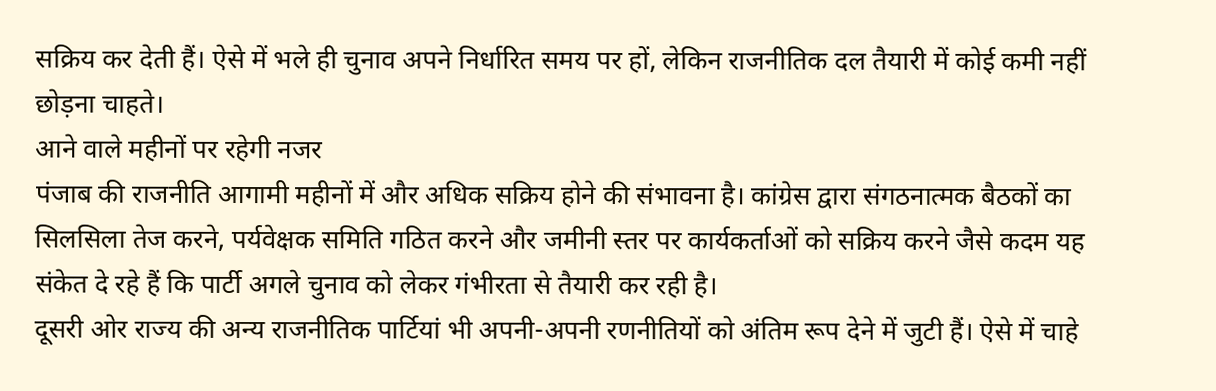सक्रिय कर देती हैं। ऐसे में भले ही चुनाव अपने निर्धारित समय पर हों, लेकिन राजनीतिक दल तैयारी में कोई कमी नहीं छोड़ना चाहते।
आने वाले महीनों पर रहेगी नजर
पंजाब की राजनीति आगामी महीनों में और अधिक सक्रिय होने की संभावना है। कांग्रेस द्वारा संगठनात्मक बैठकों का सिलसिला तेज करने, पर्यवेक्षक समिति गठित करने और जमीनी स्तर पर कार्यकर्ताओं को सक्रिय करने जैसे कदम यह संकेत दे रहे हैं कि पार्टी अगले चुनाव को लेकर गंभीरता से तैयारी कर रही है।
दूसरी ओर राज्य की अन्य राजनीतिक पार्टियां भी अपनी-अपनी रणनीतियों को अंतिम रूप देने में जुटी हैं। ऐसे में चाहे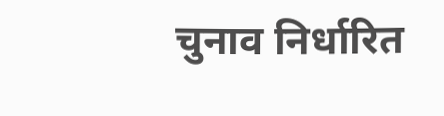चुनाव निर्धारित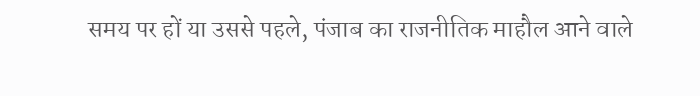समय पर हों या उससे पहले, पंजाब का राजनीतिक माहौल आने वाले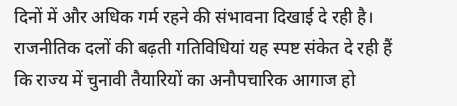दिनों में और अधिक गर्म रहने की संभावना दिखाई दे रही है। राजनीतिक दलों की बढ़ती गतिविधियां यह स्पष्ट संकेत दे रही हैं कि राज्य में चुनावी तैयारियों का अनौपचारिक आगाज हो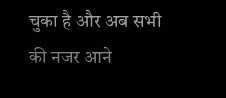चुका है और अब सभी की नजर आने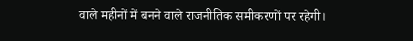वाले महीनों में बनने वाले राजनीतिक समीकरणों पर रहेगी।